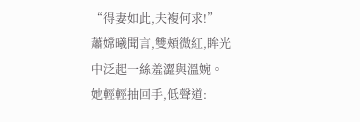“得妻如此,夫複何求!”
蕭嫦曦聞言,雙頰微紅,眸光中泛起一絲羞澀與溫婉。
她輕輕抽回手,低聲道: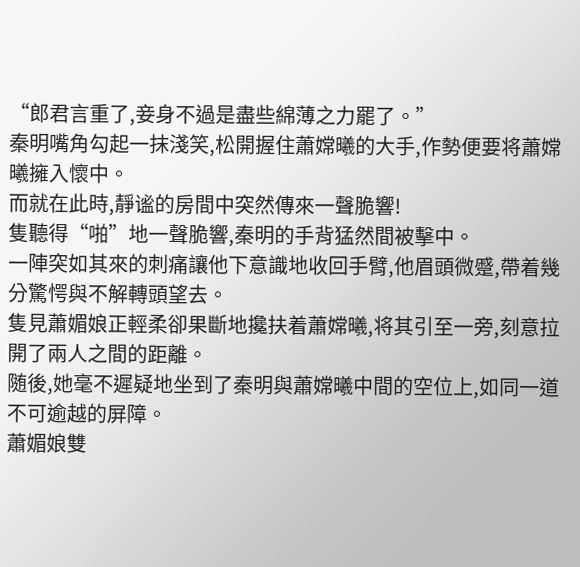“郎君言重了,妾身不過是盡些綿薄之力罷了。”
秦明嘴角勾起一抹淺笑,松開握住蕭嫦曦的大手,作勢便要将蕭嫦曦擁入懷中。
而就在此時,靜谧的房間中突然傳來一聲脆響!
隻聽得“啪”地一聲脆響,秦明的手背猛然間被擊中。
一陣突如其來的刺痛讓他下意識地收回手臂,他眉頭微蹙,帶着幾分驚愕與不解轉頭望去。
隻見蕭媚娘正輕柔卻果斷地攙扶着蕭嫦曦,将其引至一旁,刻意拉開了兩人之間的距離。
随後,她毫不遲疑地坐到了秦明與蕭嫦曦中間的空位上,如同一道不可逾越的屏障。
蕭媚娘雙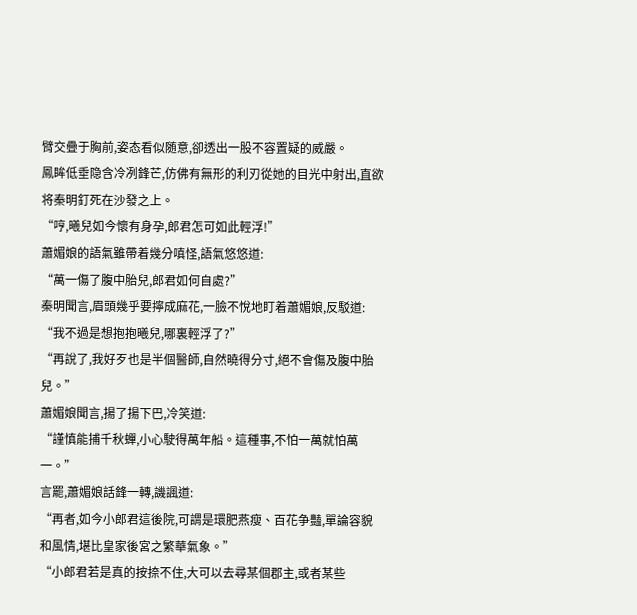臂交疊于胸前,姿态看似随意,卻透出一股不容置疑的威嚴。
鳳眸低垂隐含冷冽鋒芒,仿佛有無形的利刃從她的目光中射出,直欲将秦明釘死在沙發之上。
“哼,曦兒如今懷有身孕,郎君怎可如此輕浮!”
蕭媚娘的語氣雖帶着幾分嗔怪,語氣悠悠道:
“萬一傷了腹中胎兒,郎君如何自處?”
秦明聞言,眉頭幾乎要擰成麻花,一臉不悅地盯着蕭媚娘,反駁道:
“我不過是想抱抱曦兒,哪裏輕浮了?”
“再說了,我好歹也是半個醫師,自然曉得分寸,絕不會傷及腹中胎兒。”
蕭媚娘聞言,揚了揚下巴,冷笑道:
“謹慎能捕千秋蟬,小心駛得萬年船。這種事,不怕一萬就怕萬一。”
言罷,蕭媚娘話鋒一轉,譏諷道:
“再者,如今小郎君這後院,可謂是環肥燕瘦、百花争豔,單論容貌和風情,堪比皇家後宮之繁華氣象。”
“小郎君若是真的按捺不住,大可以去尋某個郡主,或者某些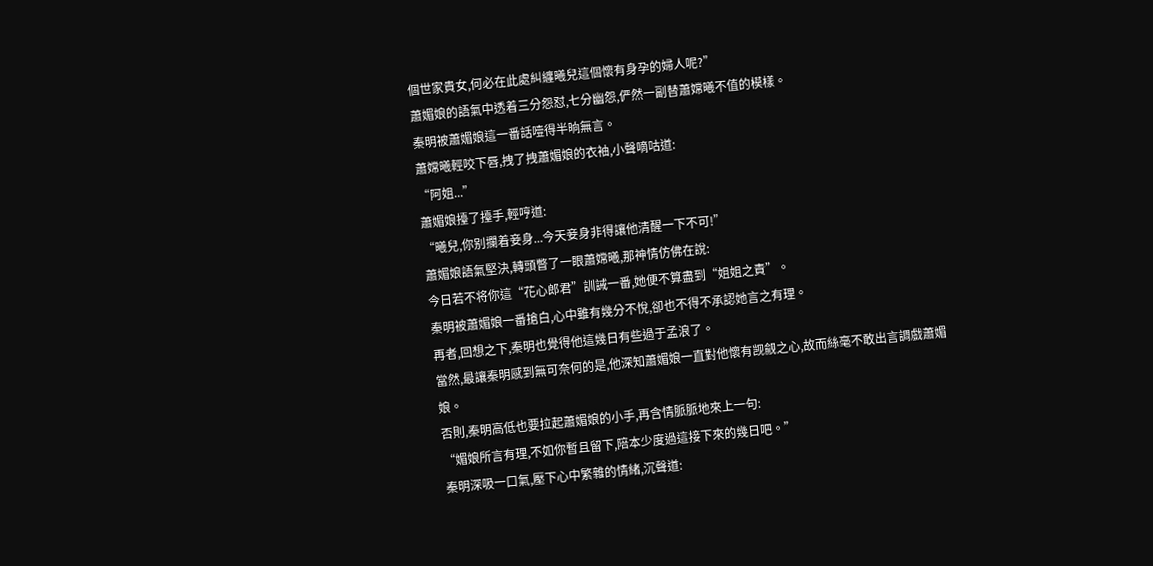個世家貴女,何必在此處糾纏曦兒這個懷有身孕的婦人呢?”
蕭媚娘的語氣中透着三分怨怼,七分幽怨,俨然一副替蕭嫦曦不值的模樣。
秦明被蕭媚娘這一番話噎得半晌無言。
蕭嫦曦輕咬下唇,拽了拽蕭媚娘的衣袖,小聲嘀咕道:
“阿姐...”
蕭媚娘擡了擡手,輕哼道:
“曦兒,你别攔着妾身...今天妾身非得讓他清醒一下不可!”
蕭媚娘語氣堅決,轉頭瞥了一眼蕭嫦曦,那神情仿佛在說:
今日若不将你這“花心郎君”訓誡一番,她便不算盡到“姐姐之責”。
秦明被蕭媚娘一番搶白,心中雖有幾分不悅,卻也不得不承認她言之有理。
再者,回想之下,秦明也覺得他這幾日有些過于孟浪了。
當然,最讓秦明感到無可奈何的是,他深知蕭媚娘一直對他懷有觊觎之心,故而絲毫不敢出言調戲蕭媚娘。
否則,秦明高低也要拉起蕭媚娘的小手,再含情脈脈地來上一句:
“媚娘所言有理,不如你暫且留下,陪本少度過這接下來的幾日吧。”
秦明深吸一口氣,壓下心中繁雜的情緒,沉聲道: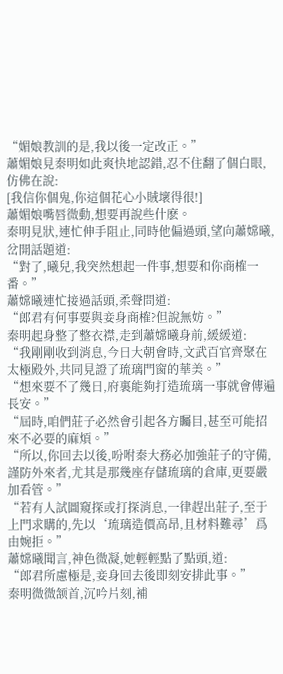“媚娘教訓的是,我以後一定改正。”
蕭媚娘見秦明如此爽快地認錯,忍不住翻了個白眼,仿佛在說:
[我信你個鬼,你這個花心小賊壞得很!]
蕭媚娘嘴唇微動,想要再說些什麽。
秦明見狀,連忙伸手阻止,同時他偏過頭,望向蕭嫦曦,岔開話題道:
“對了,曦兒,我突然想起一件事,想要和你商榷一番。”
蕭嫦曦連忙接過話頭,柔聲問道:
“郎君有何事要與妾身商榷?但說無妨。”
秦明起身整了整衣襟,走到蕭嫦曦身前,緩緩道:
“我剛剛收到消息,今日大朝會時,文武百官齊聚在太極殿外,共同見證了琉璃門窗的華美。”
“想來要不了幾日,府裏能夠打造琉璃一事就會傳遍長安。”
“屆時,咱們莊子必然會引起各方矚目,甚至可能招來不必要的麻煩。”
“所以,你回去以後,吩咐秦大務必加強莊子的守備,謹防外來者,尤其是那幾座存儲琉璃的倉庫,更要嚴加看管。”
“若有人試圖窺探或打探消息,一律趕出莊子,至于上門求購的,先以‘琉璃造價高昂,且材料難尋’爲由婉拒。”
蕭嫦曦聞言,神色微凝,她輕輕點了點頭,道:
“郎君所慮極是,妾身回去後即刻安排此事。”
秦明微微颔首,沉吟片刻,補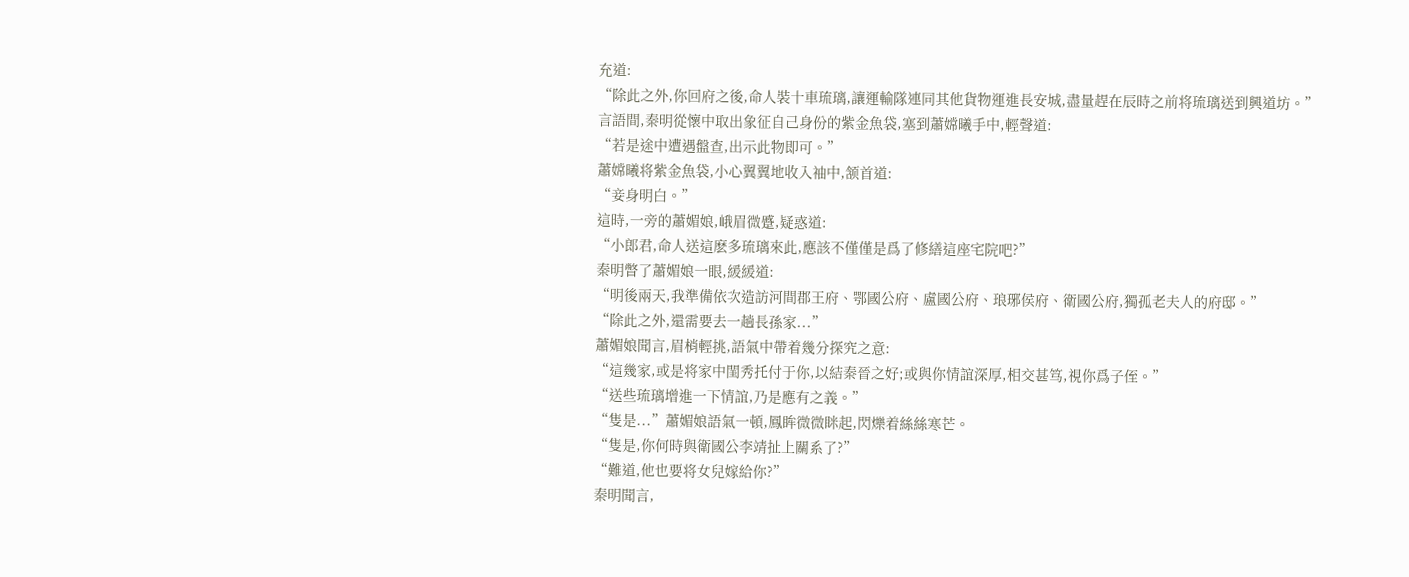充道:
“除此之外,你回府之後,命人裝十車琉璃,讓運輸隊連同其他貨物運進長安城,盡量趕在辰時之前将琉璃送到興道坊。”
言語間,秦明從懷中取出象征自己身份的紫金魚袋,塞到蕭嫦曦手中,輕聲道:
“若是途中遭遇盤查,出示此物即可。”
蕭嫦曦将紫金魚袋,小心翼翼地收入袖中,颔首道:
“妾身明白。”
這時,一旁的蕭媚娘,峨眉微蹙,疑惑道:
“小郎君,命人送這麽多琉璃來此,應該不僅僅是爲了修繕這座宅院吧?”
秦明瞥了蕭媚娘一眼,緩緩道:
“明後兩天,我準備依次造訪河間郡王府、鄂國公府、盧國公府、琅琊侯府、衛國公府,獨孤老夫人的府邸。”
“除此之外,還需要去一趟長孫家...”
蕭媚娘聞言,眉梢輕挑,語氣中帶着幾分探究之意:
“這幾家,或是将家中閨秀托付于你,以結秦晉之好;或與你情誼深厚,相交甚笃,視你爲子侄。”
“送些琉璃增進一下情誼,乃是應有之義。”
“隻是...”蕭媚娘語氣一頓,鳳眸微微眯起,閃爍着絲絲寒芒。
“隻是,你何時與衛國公李靖扯上關系了?”
“難道,他也要将女兒嫁給你?”
秦明聞言,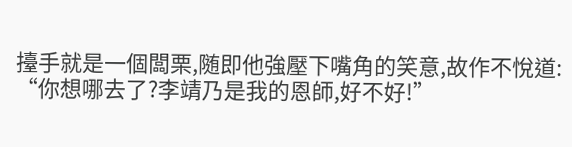擡手就是一個闆栗,随即他強壓下嘴角的笑意,故作不悅道:
“你想哪去了?李靖乃是我的恩師,好不好!”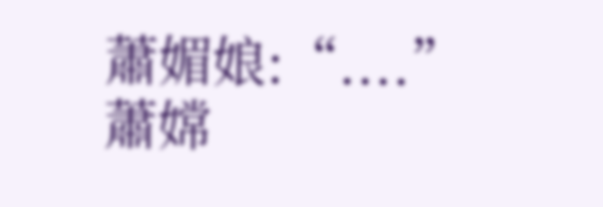蕭媚娘:“....”
蕭嫦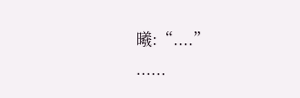曦:“....”
......